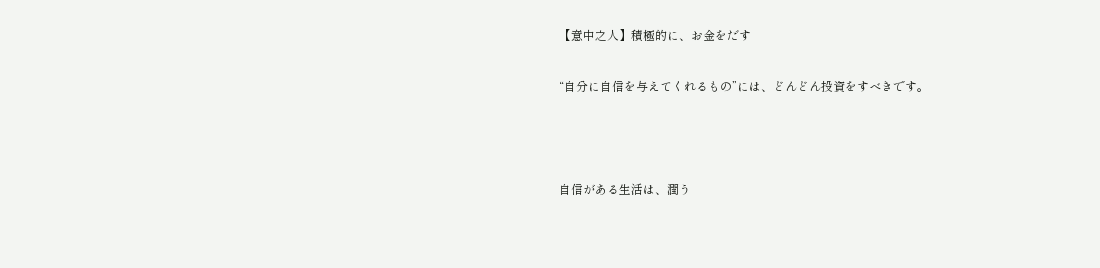【意中之人】積極的に、お金をだす

“自分に自信を与えてくれるもの”には、どんどん投資をすべきです。



自信がある生活は、潤う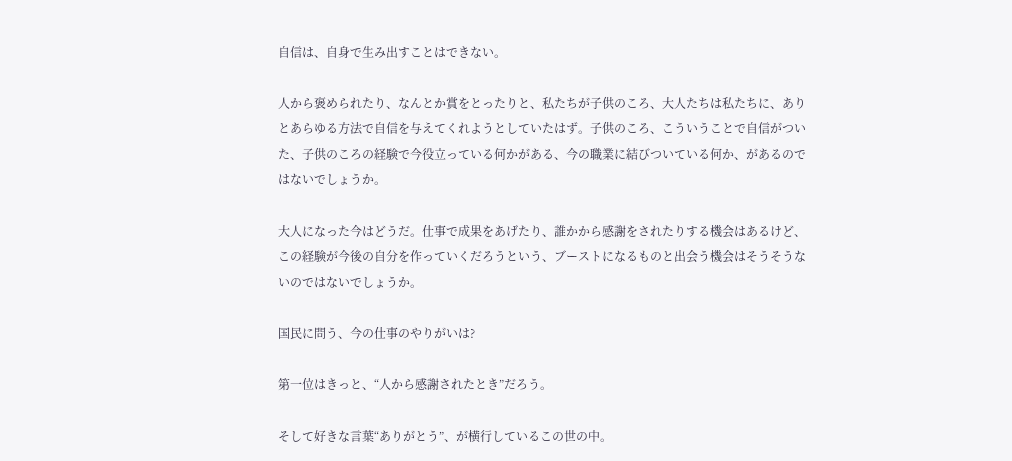自信は、自身で生み出すことはできない。

人から褒められたり、なんとか賞をとったりと、私たちが子供のころ、大人たちは私たちに、ありとあらゆる方法で自信を与えてくれようとしていたはず。子供のころ、こういうことで自信がついた、子供のころの経験で今役立っている何かがある、今の職業に結びついている何か、があるのではないでしょうか。

大人になった今はどうだ。仕事で成果をあげたり、誰かから感謝をされたりする機会はあるけど、この経験が今後の自分を作っていくだろうという、ブーストになるものと出会う機会はそうそうないのではないでしょうか。

国民に問う、今の仕事のやりがいは?

第一位はきっと、“人から感謝されたとき”だろう。

そして好きな言葉“ありがとう”、が横行しているこの世の中。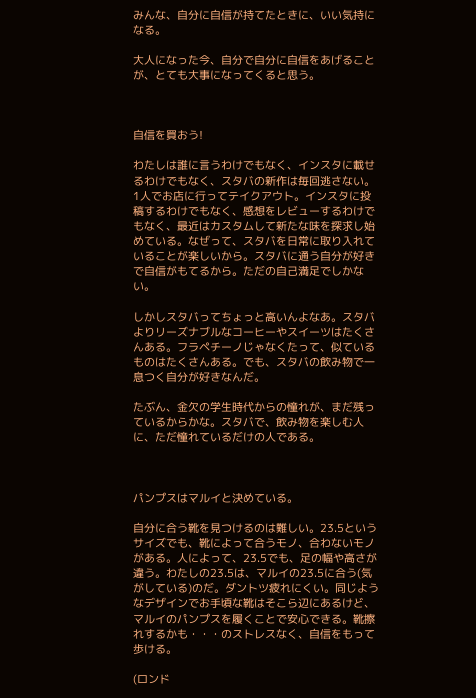みんな、自分に自信が持てたときに、いい気持になる。

大人になった今、自分で自分に自信をあげることが、とても大事になってくると思う。



自信を買おう!

わたしは誰に言うわけでもなく、インスタに載せるわけでもなく、スタバの新作は毎回逃さない。1人でお店に行ってテイクアウト。インスタに投稿するわけでもなく、感想をレビューするわけでもなく、最近はカスタムして新たな味を探求し始めている。なぜって、スタバを日常に取り入れていることが楽しいから。スタバに通う自分が好きで自信がもてるから。ただの自己満足でしかない。

しかしスタバってちょっと高いんよなあ。スタバよりリーズナブルなコーヒーやスイーツはたくさんある。フラペチーノじゃなくたって、似ているものはたくさんある。でも、スタバの飲み物で一息つく自分が好きなんだ。

たぶん、金欠の学生時代からの憧れが、まだ残っているからかな。スタバで、飲み物を楽しむ人に、ただ憧れているだけの人である。



パンプスはマルイと決めている。

自分に合う靴を見つけるのは難しい。23.5というサイズでも、靴によって合うモノ、合わないモノがある。人によって、23.5でも、足の幅や高さが違う。わたしの23.5は、マルイの23.5に合う(気がしている)のだ。ダントツ疲れにくい。同じようなデザインでお手頃な靴はそこら辺にあるけど、マルイのパンプスを履くことで安心できる。靴擦れするかも・・・のストレスなく、自信をもって歩ける。

(ロンド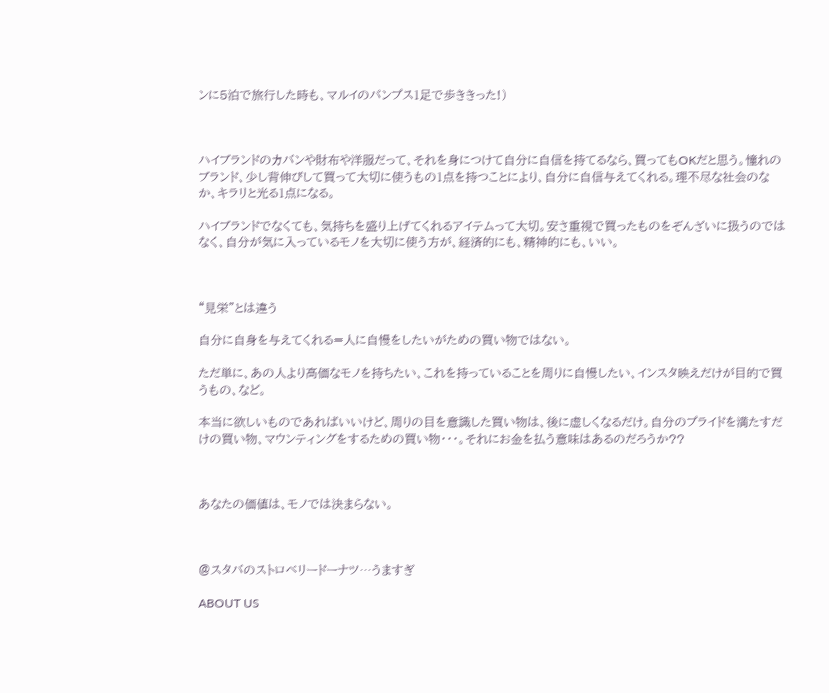ンに5泊で旅行した時も、マルイのパンプス1足で歩ききった!)



ハイブランドのカバンや財布や洋服だって、それを身につけて自分に自信を持てるなら、買ってもOKだと思う。憧れのブランド、少し背伸びして買って大切に使うもの1点を持つことにより、自分に自信与えてくれる。理不尽な社会のなか、キラリと光る1点になる。

ハイブランドでなくても、気持ちを盛り上げてくれるアイテムって大切。安さ重視で買ったものをぞんざいに扱うのではなく、自分が気に入っているモノを大切に使う方が、経済的にも、精神的にも、いい。



“見栄”とは違う

自分に自身を与えてくれる=人に自慢をしたいがための買い物ではない。

ただ単に、あの人より高価なモノを持ちたい、これを持っていることを周りに自慢したい、インスタ映えだけが目的で買うもの、など。

本当に欲しいものであればいいけど、周りの目を意識した買い物は、後に虚しくなるだけ。自分のプライドを満たすだけの買い物、マウンティングをするための買い物・・・。それにお金を払う意味はあるのだろうか??



あなたの価値は、モノでは決まらない。



@スタバのストロベリードーナツ…うますぎ

ABOUT US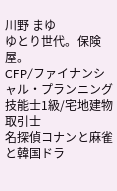川野 まゆ
ゆとり世代。保険屋。
CFP/ファイナンシャル・プランニング技能士1級/宅地建物取引士
名探偵コナンと麻雀と韓国ドラ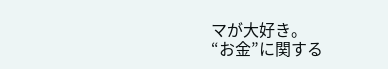マが大好き。
“お金”に関する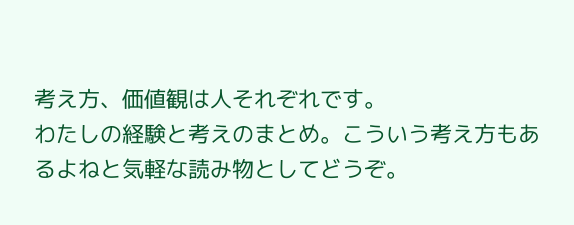考え方、価値観は人それぞれです。
わたしの経験と考えのまとめ。こういう考え方もあるよねと気軽な読み物としてどうぞ。